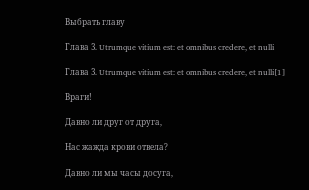Выбрать главу

Глава 3. Utrumque vitium est: et omnibus credere, et nulli

Глава 3. Utrumque vitium est: et omnibus credere, et nulli[1]

Враги!

Давно ли друг от друга,

Нас жажда крови отвела?

Давно ли мы часы досуга,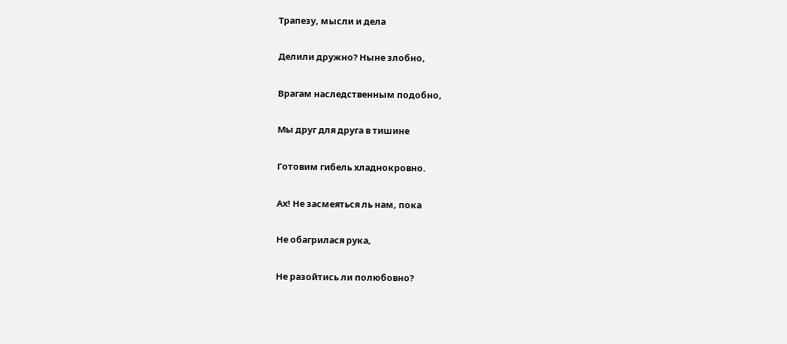Трапезу, мысли и дела

Делили дружно? Ныне злобно,

Врагам наследственным подобно,

Мы друг для друга в тишине

Готовим гибель хладнокровно.

Ах! Не засмеяться ль нам, пока

Не обагрилася рука,

Не разойтись ли полюбовно?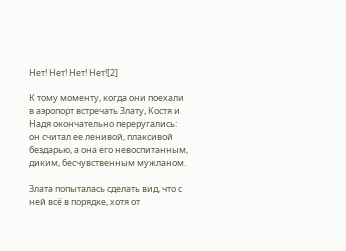Нет! Нет! Нет! Нет![2]

К тому моменту, когда они поехали в аэропорт встречать Злату, Костя и Надя окончательно переругались: он считал ее ленивой, плаксивой бездарью, а она его невоспитанным, диким, бесчувственным мужланом.

Злата попыталась сделать вид, что с ней всё в порядке, хотя от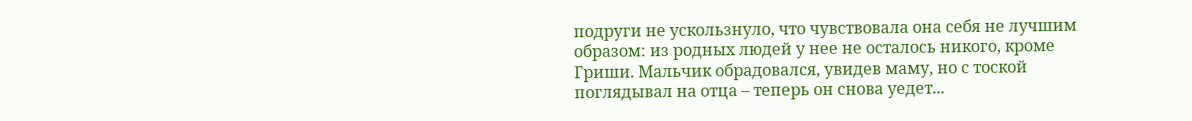подруги не ускользнуло, что чувствовала она себя не лучшим образом: из родных людей у нее не осталось никого, кроме Гриши. Мальчик обрадовался, увидев маму, но с тоской поглядывал на отца – теперь он снова уедет...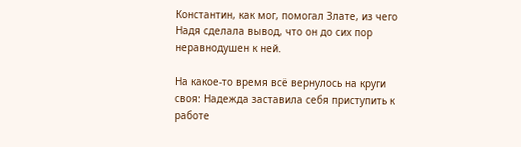Константин, как мог, помогал Злате, из чего Надя сделала вывод, что он до сих пор неравнодушен к ней.

На какое-то время всё вернулось на круги своя: Надежда заставила себя приступить к работе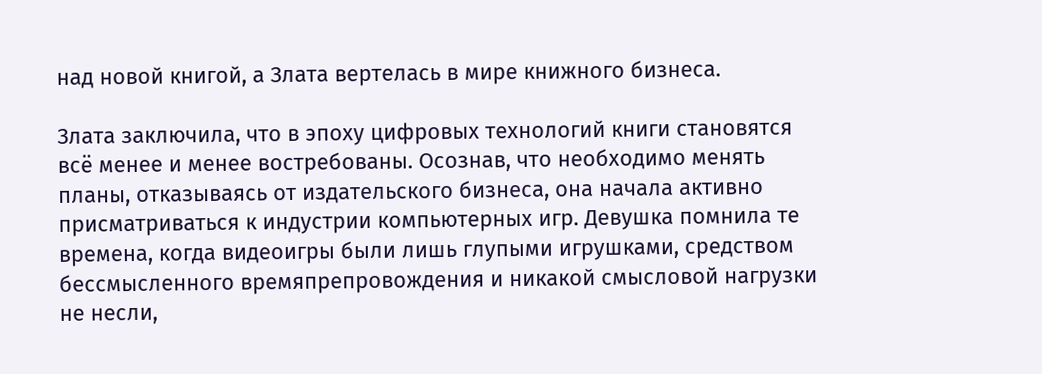над новой книгой, а Злата вертелась в мире книжного бизнеса.

Злата заключила, что в эпоху цифровых технологий книги становятся всё менее и менее востребованы. Осознав, что необходимо менять планы, отказываясь от издательского бизнеса, она начала активно присматриваться к индустрии компьютерных игр. Девушка помнила те времена, когда видеоигры были лишь глупыми игрушками, средством бессмысленного времяпрепровождения и никакой смысловой нагрузки не несли,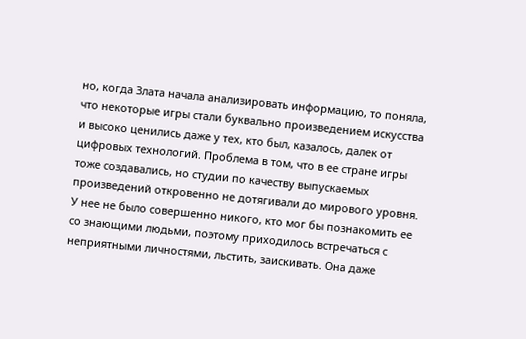но, когда Злата начала анализировать информацию, то поняла, что некоторые игры стали буквально произведением искусства и высоко ценились даже у тех, кто был, казалось, далек от цифровых технологий. Проблема в том, что в ее стране игры тоже создавались, но студии по качеству выпускаемых произведений откровенно не дотягивали до мирового уровня. У нее не было совершенно никого, кто мог бы познакомить ее со знающими людьми, поэтому приходилось встречаться с неприятными личностями, льстить, заискивать. Она даже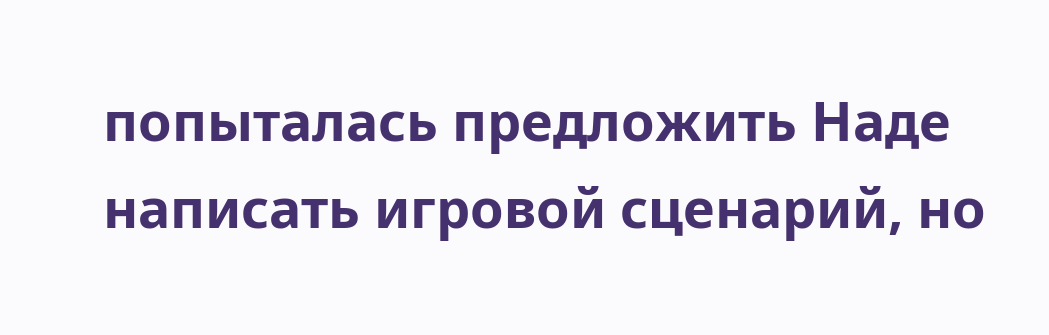попыталась предложить Наде написать игровой сценарий, но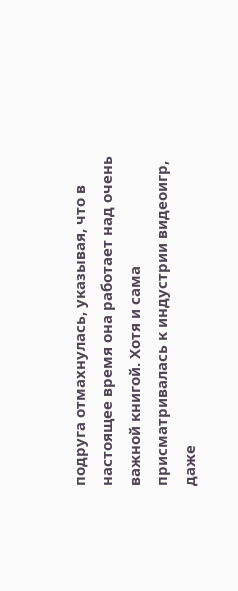подруга отмахнулась, указывая, что в настоящее время она работает над очень важной книгой. Хотя и сама присматривалась к индустрии видеоигр, даже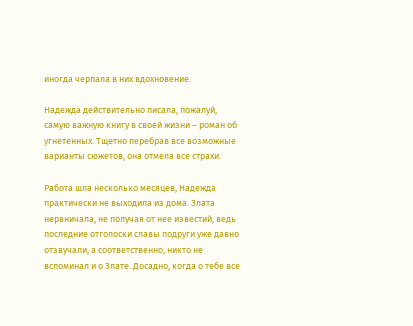иногда черпала в них вдохновение.

Надежда действительно писала, пожалуй, самую важную книгу в своей жизни – роман об угнетенных. Тщетно перебрав все возможные варианты сюжетов, она отмела все страхи.

Работа шла несколько месяцев, Надежда практически не выходила из дома. Злата нервничала, не получая от нее известий, ведь последние отголоски славы подруги уже давно отзвучали, а соответственно, никто не вспоминал и о Злате. Досадно, когда о тебе все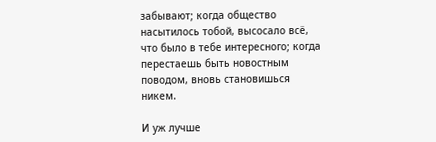забывают; когда общество насытилось тобой, высосало всё, что было в тебе интересного; когда перестаешь быть новостным поводом, вновь становишься никем.

И уж лучше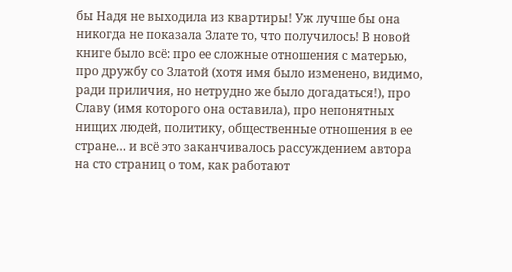бы Надя не выходила из квартиры! Уж лучше бы она никогда не показала Злате то, что получилось! В новой книге было всё: про ее сложные отношения с матерью, про дружбу со Златой (хотя имя было изменено, видимо, ради приличия, но нетрудно же было догадаться!), про Славу (имя которого она оставила), про непонятных нищих людей, политику, общественные отношения в ее стране… и всё это заканчивалось рассуждением автора на сто страниц о том, как работают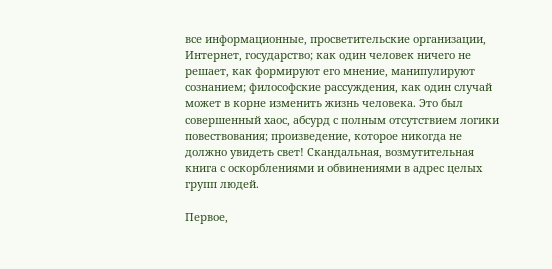все информационные, просветительские организации, Интернет, государство; как один человек ничего не решает, как формируют его мнение, манипулируют сознанием; философские рассуждения, как один случай может в корне изменить жизнь человека. Это был совершенный хаос, абсурд с полным отсутствием логики повествования; произведение, которое никогда не должно увидеть свет! Скандальная, возмутительная книга с оскорблениями и обвинениями в адрес целых групп людей.

Первое,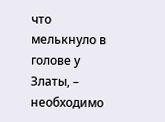что мелькнуло в голове у Златы, – необходимо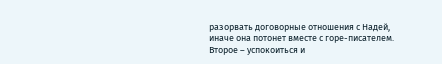разорвать договорные отношения с Надей, иначе она потонет вместе с горе-писателем. Второе – успокоиться и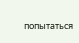попытаться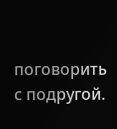поговорить с подругой.